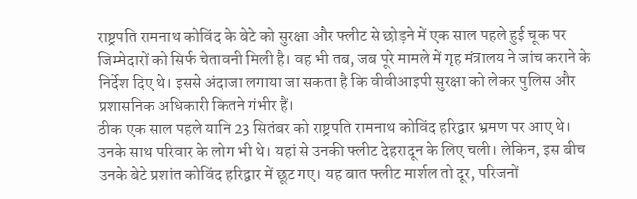राष्ट्रपति रामनाथ कोविंद के बेटे को सुरक्षा और फ्लीट से छोड़ने में एक साल पहले हुई चूक पर जिम्मेदारों को सिर्फ चेतावनी मिली है। वह भी तब, जब पूरे मामले में गृह मंत्रालय ने जांच कराने के निर्देश दिए थे। इससे अंदाजा लगाया जा सकता है कि वीवीआइपी सुरक्षा को लेकर पुलिस और प्रशासनिक अधिकारी कितने गंभीर हैं।
ठीक एक साल पहले यानि 23 सितंबर को राष्ट्रपति रामनाथ कोविंद हरिद्वार भ्रमण पर आए थे। उनके साथ परिवार के लोग भी थे। यहां से उनकी फ्लीट देहरादून के लिए चली। लेकिन, इस बीच उनके बेटे प्रशांत कोविंद हरिद्वार में छूट गए। यह बात फ्लीट मार्शल तो दूर, परिजनों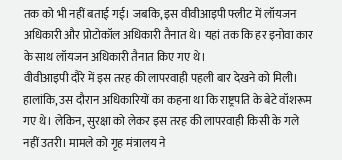तक को भी नहीं बताई गई। जबकि, इस वीवीआइपी फ्लीट में लॉयजन अधिकारी और प्रोटोकॉल अधिकारी तैनात थे। यहां तक कि हर इनोवा कार के साथ लॉयजन अधिकारी तैनात किए गए थे।
वीवीआइपी दौरे में इस तरह की लापरवाही पहली बार देखने को मिली। हालांकि, उस दौरान अधिकारियों का कहना था कि राष्ट्रपति के बेटे वॉशरूम गए थे। लेकिन, सुरक्षा को लेकर इस तरह की लापरवाही किसी के गले नहीं उतरी। मामले को गृह मंत्रालय ने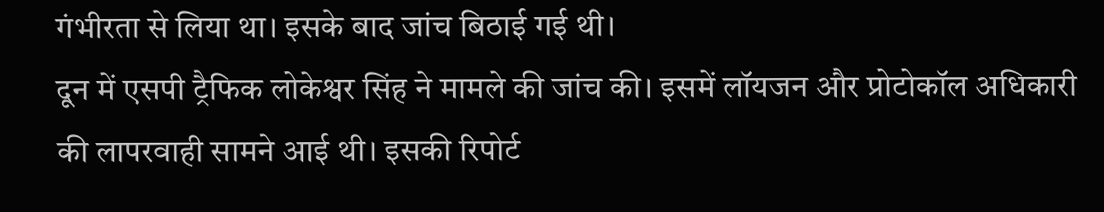गंभीरता से लिया था। इसके बाद जांच बिठाई गई थी।
दून में एसपी ट्रैफिक लोकेश्वर सिंह ने मामले की जांच की। इसमें लॉयजन और प्रोटोकॉल अधिकारी की लापरवाही सामने आई थी। इसकी रिपोर्ट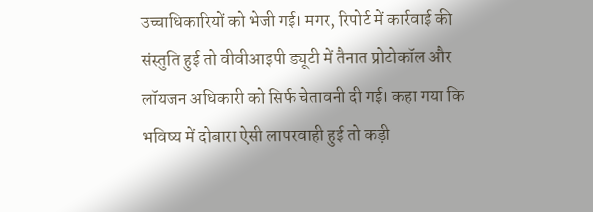उच्चाधिकारियों को भेजी गई। मगर, रिपोर्ट में कार्रवाई की संस्तुति हुई तो वीवीआइपी ड्यूटी में तैनात प्रोटोकॉल और लॉयजन अधिकारी को सिर्फ चेतावनी दी गई। कहा गया कि भविष्य में दोबारा ऐसी लापरवाही हुई तो कड़ी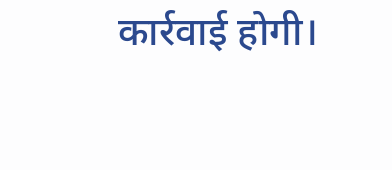कार्रवाई होगी।